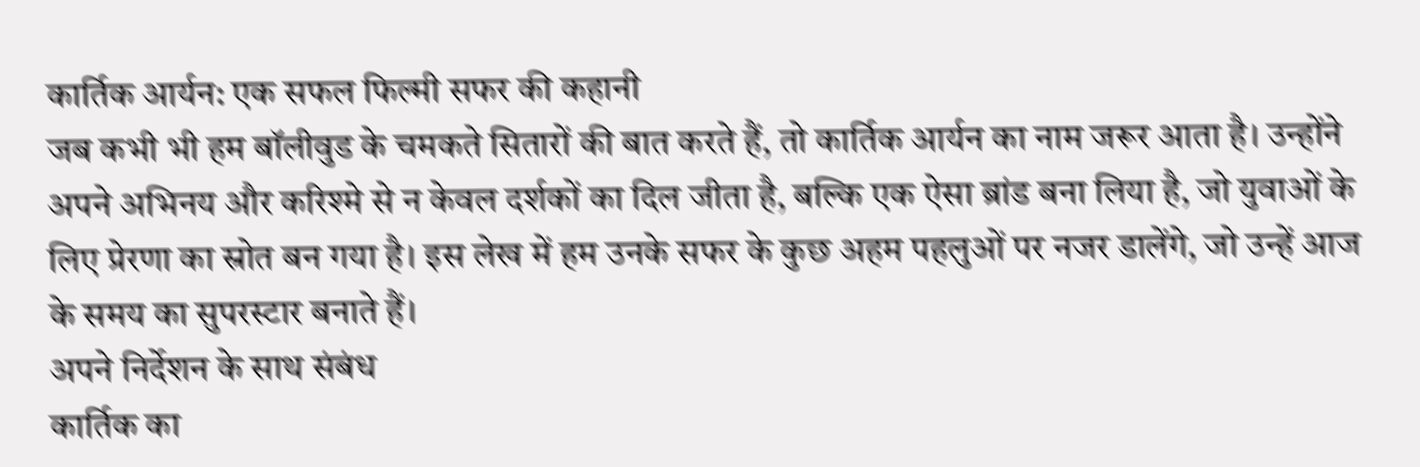कार्तिक आर्यन: एक सफल फिल्मी सफर की कहानी
जब कभी भी हम बॉलीवुड के चमकते सितारों की बात करते हैं, तो कार्तिक आर्यन का नाम जरूर आता है। उन्होंने अपने अभिनय और करिश्मे से न केवल दर्शकों का दिल जीता है, बल्कि एक ऐसा ब्रांड बना लिया है, जो युवाओं के लिए प्रेरणा का स्रोत बन गया है। इस लेख में हम उनके सफर के कुछ अहम पहलुओं पर नजर डालेंगे, जो उन्हें आज के समय का सुपरस्टार बनाते हैं।
अपने निर्देशन के साथ संबंध
कार्तिक का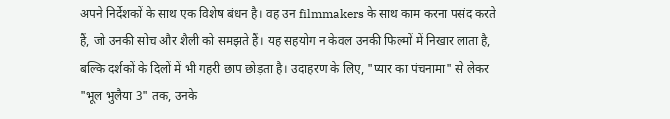अपने निर्देशकों के साथ एक विशेष बंधन है। वह उन filmmakers के साथ काम करना पसंद करते हैं, जो उनकी सोच और शैली को समझते हैं। यह सहयोग न केवल उनकी फिल्मों में निखार लाता है, बल्कि दर्शकों के दिलों में भी गहरी छाप छोड़ता है। उदाहरण के लिए, "प्यार का पंचनामा" से लेकर "भूल भुलैया 3" तक, उनके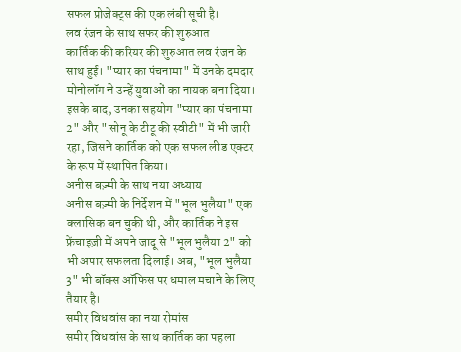सफल प्रोजेक्ट्स की एक लंबी सूची है।
लव रंजन के साथ सफर की शुरुआत
कार्तिक की करियर की शुरुआत लव रंजन के साथ हुई। "प्यार का पंचनामा" में उनके दमदार मोनोलॉग ने उन्हें युवाओं का नायक बना दिया। इसके बाद, उनका सहयोग "प्यार का पंचनामा 2" और "सोनू के टीटू की स्वीटी" में भी जारी रहा, जिसने कार्तिक को एक सफल लीड एक्टर के रूप में स्थापित किया।
अनीस बज़्मी के साथ नया अध्याय
अनीस बज़्मी के निर्देशन में "भूल भुलैया" एक क्लासिक बन चुकी थी, और कार्तिक ने इस फ्रेंचाइज़ी में अपने जादू से "भूल भुलैया 2" को भी अपार सफलता दिलाई। अब, "भूल भुलैया 3" भी बॉक्स ऑफिस पर धमाल मचाने के लिए तैयार है।
समीर विधवांस का नया रोमांस
समीर विधवांस के साथ कार्तिक का पहला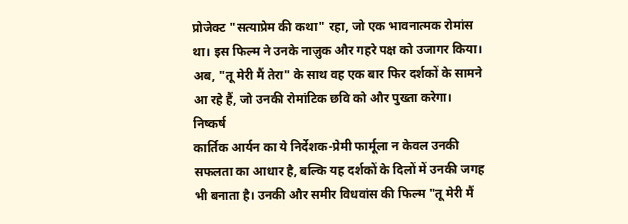प्रोजेक्ट "सत्याप्रेम की कथा" रहा, जो एक भावनात्मक रोमांस था। इस फिल्म ने उनके नाज़ुक और गहरे पक्ष को उजागर किया। अब, "तू मेरी मैं तेरा" के साथ वह एक बार फिर दर्शकों के सामने आ रहे हैं, जो उनकी रोमांटिक छवि को और पुख्ता करेगा।
निष्कर्ष
कार्तिक आर्यन का ये निर्देशक-प्रेमी फार्मूला न केवल उनकी सफलता का आधार है, बल्कि यह दर्शकों के दिलों में उनकी जगह भी बनाता है। उनकी और समीर विधवांस की फिल्म "तू मेरी मैं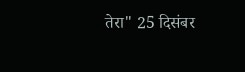तेरा" 25 दिसंबर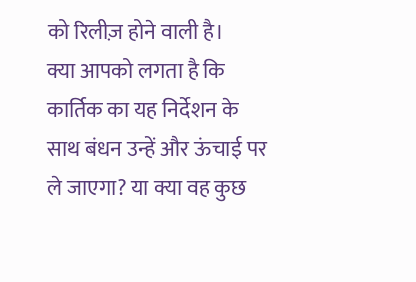को रिलीज़ होने वाली है।
क्या आपको लगता है कि कार्तिक का यह निर्देशन के साथ बंधन उन्हें और ऊंचाई पर ले जाएगा? या क्या वह कुछ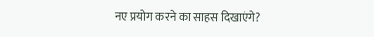नए प्रयोग करने का साहस दिखाएंगे?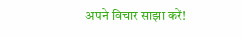अपने विचार साझा करें!